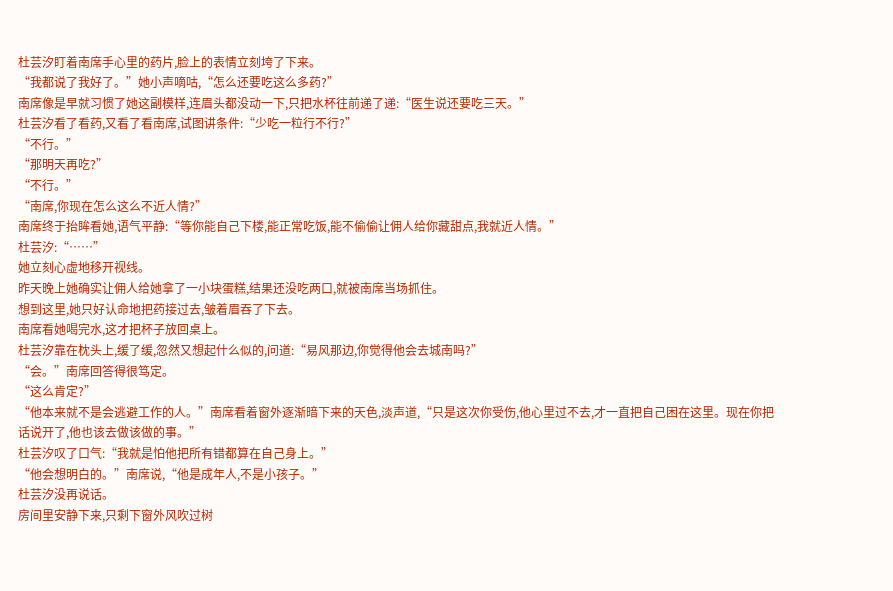杜芸汐盯着南席手心里的药片,脸上的表情立刻垮了下来。
“我都说了我好了。”她小声嘀咕,“怎么还要吃这么多药?”
南席像是早就习惯了她这副模样,连眉头都没动一下,只把水杯往前递了递:“医生说还要吃三天。”
杜芸汐看了看药,又看了看南席,试图讲条件:“少吃一粒行不行?”
“不行。”
“那明天再吃?”
“不行。”
“南席,你现在怎么这么不近人情?”
南席终于抬眸看她,语气平静:“等你能自己下楼,能正常吃饭,能不偷偷让佣人给你藏甜点,我就近人情。”
杜芸汐:“……”
她立刻心虚地移开视线。
昨天晚上她确实让佣人给她拿了一小块蛋糕,结果还没吃两口,就被南席当场抓住。
想到这里,她只好认命地把药接过去,皱着眉吞了下去。
南席看她喝完水,这才把杯子放回桌上。
杜芸汐靠在枕头上,缓了缓,忽然又想起什么似的,问道:“易风那边,你觉得他会去城南吗?”
“会。”南席回答得很笃定。
“这么肯定?”
“他本来就不是会逃避工作的人。”南席看着窗外逐渐暗下来的天色,淡声道,“只是这次你受伤,他心里过不去,才一直把自己困在这里。现在你把话说开了,他也该去做该做的事。”
杜芸汐叹了口气:“我就是怕他把所有错都算在自己身上。”
“他会想明白的。”南席说,“他是成年人,不是小孩子。”
杜芸汐没再说话。
房间里安静下来,只剩下窗外风吹过树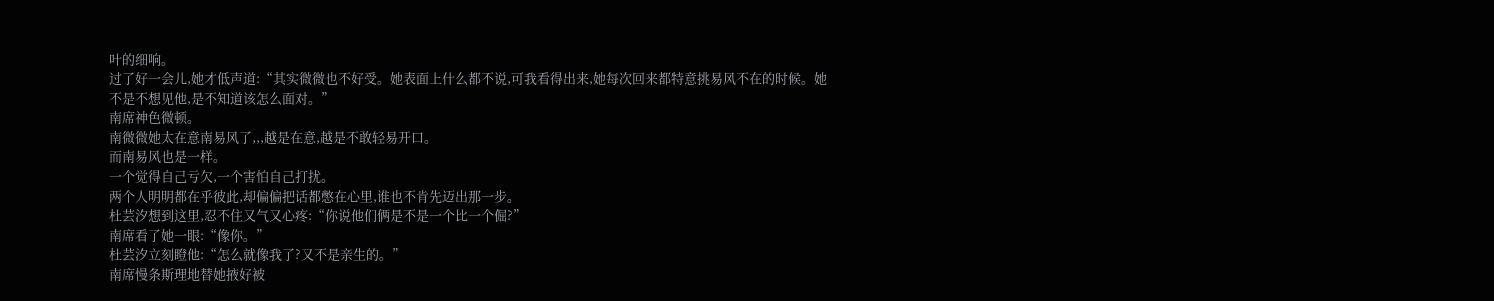叶的细响。
过了好一会儿,她才低声道:“其实微微也不好受。她表面上什么都不说,可我看得出来,她每次回来都特意挑易风不在的时候。她不是不想见他,是不知道该怎么面对。”
南席神色微顿。
南微微她太在意南易风了,,,越是在意,越是不敢轻易开口。
而南易风也是一样。
一个觉得自己亏欠,一个害怕自己打扰。
两个人明明都在乎彼此,却偏偏把话都憋在心里,谁也不肯先迈出那一步。
杜芸汐想到这里,忍不住又气又心疼:“你说他们俩是不是一个比一个倔?”
南席看了她一眼:“像你。”
杜芸汐立刻瞪他:“怎么就像我了?又不是亲生的。”
南席慢条斯理地替她掖好被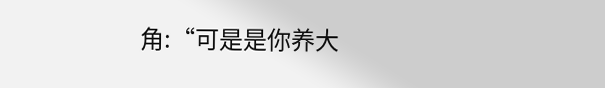角:“可是是你养大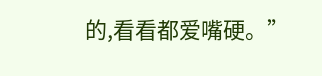的,看看都爱嘴硬。”